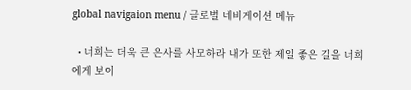global navigaion menu / 글로벌 네비게이션 메뉴

  • 너희는 더욱 큰 은사를 사모하라 내가 또한 제일 좋은 길을 너희에게 보이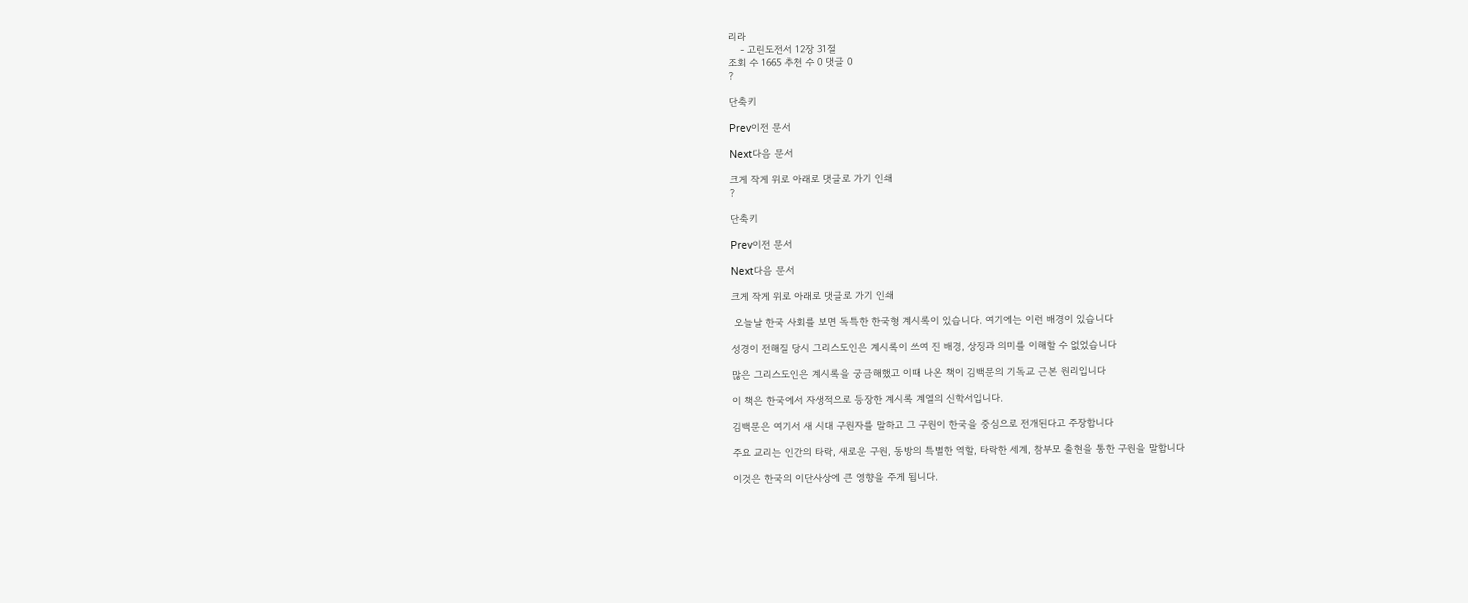리라
    - 고린도전서 12장 31절
조회 수 1665 추천 수 0 댓글 0
?

단축키

Prev이전 문서

Next다음 문서

크게 작게 위로 아래로 댓글로 가기 인쇄
?

단축키

Prev이전 문서

Next다음 문서

크게 작게 위로 아래로 댓글로 가기 인쇄

 오늘날 한국 사회를 보면 독특한 한국형 계시록이 있습니다. 여기에는 이런 배경이 있습니다

성경이 전해질 당시 그리스도인은 계시록이 쓰여 진 배경, 상징과 의미를 이해할 수 없었습니다

많은 그리스도인은 계시록을 궁금해했고 이때 나온 책이 김백문의 기독교 근본 원리입니다

이 책은 한국에서 자생적으로 등장한 계시록 계열의 신학서입니다.

김백문은 여기서 새 시대 구원자를 말하고 그 구원이 한국을 중심으로 전개된다고 주장합니다

주요 교리는 인간의 타락, 새로운 구원, 동방의 특별한 역할, 타락한 세계, 참부모 출현을 통한 구원을 말합니다

이것은 한국의 이단사상에 큰 영향을 주게 됩니다.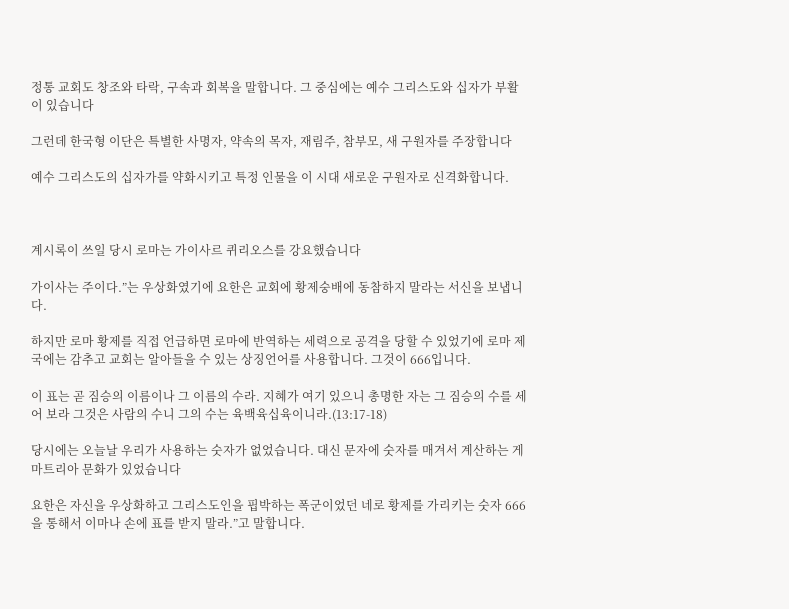정통 교회도 창조와 타락, 구속과 회복을 말합니다. 그 중심에는 예수 그리스도와 십자가 부활이 있습니다

그런데 한국형 이단은 특별한 사명자, 약속의 목자, 재림주, 참부모, 새 구원자를 주장합니다

예수 그리스도의 십자가를 약화시키고 특정 인물을 이 시대 새로운 구원자로 신격화합니다.



계시록이 쓰일 당시 로마는 가이사르 퀴리오스를 강요했습니다

가이사는 주이다.”는 우상화였기에 요한은 교회에 황제숭배에 동참하지 말라는 서신을 보냅니다.

하지만 로마 황제를 직접 언급하면 로마에 반역하는 세력으로 공격을 당할 수 있었기에 로마 제국에는 감추고 교회는 알아들을 수 있는 상징언어를 사용합니다. 그것이 666입니다.

이 표는 곧 짐승의 이름이나 그 이름의 수라. 지혜가 여기 있으니 총명한 자는 그 짐승의 수를 세어 보라 그것은 사람의 수니 그의 수는 육백육십육이니라.(13:17-18)

당시에는 오늘날 우리가 사용하는 숫자가 없었습니다. 대신 문자에 숫자를 매겨서 계산하는 게마트리아 문화가 있었습니다

요한은 자신을 우상화하고 그리스도인을 핍박하는 폭군이었던 네로 황제를 가리키는 숫자 666을 통해서 이마나 손에 표를 받지 말라.”고 말합니다.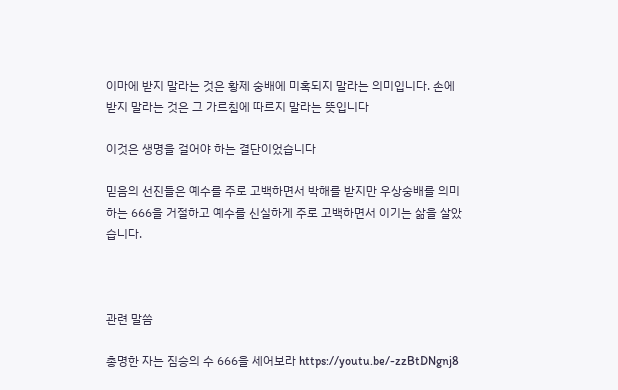이마에 받지 말라는 것은 황제 숭배에 미혹되지 말라는 의미입니다. 손에 받지 말라는 것은 그 가르침에 따르지 말라는 뜻입니다

이것은 생명을 걸어야 하는 결단이었습니다

믿음의 선진들은 예수를 주로 고백하면서 박해를 받지만 우상숭배를 의미하는 666을 거절하고 예수를 신실하게 주로 고백하면서 이기는 삶을 살았습니다.



관련 말씀

총명한 자는 짐승의 수 666을 세어보라 https://youtu.be/-zzBtDNgnj8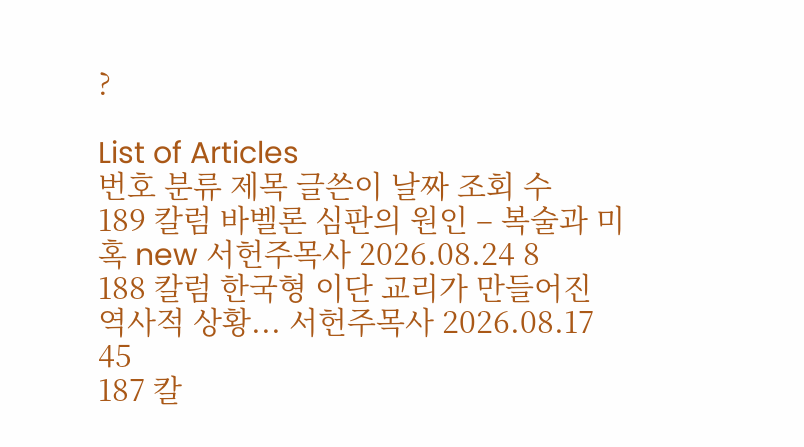?

List of Articles
번호 분류 제목 글쓴이 날짜 조회 수
189 칼럼 바벨론 심판의 원인 – 복술과 미혹 new 서헌주목사 2026.08.24 8
188 칼럼 한국형 이단 교리가 만들어진 역사적 상황... 서헌주목사 2026.08.17 45
187 칼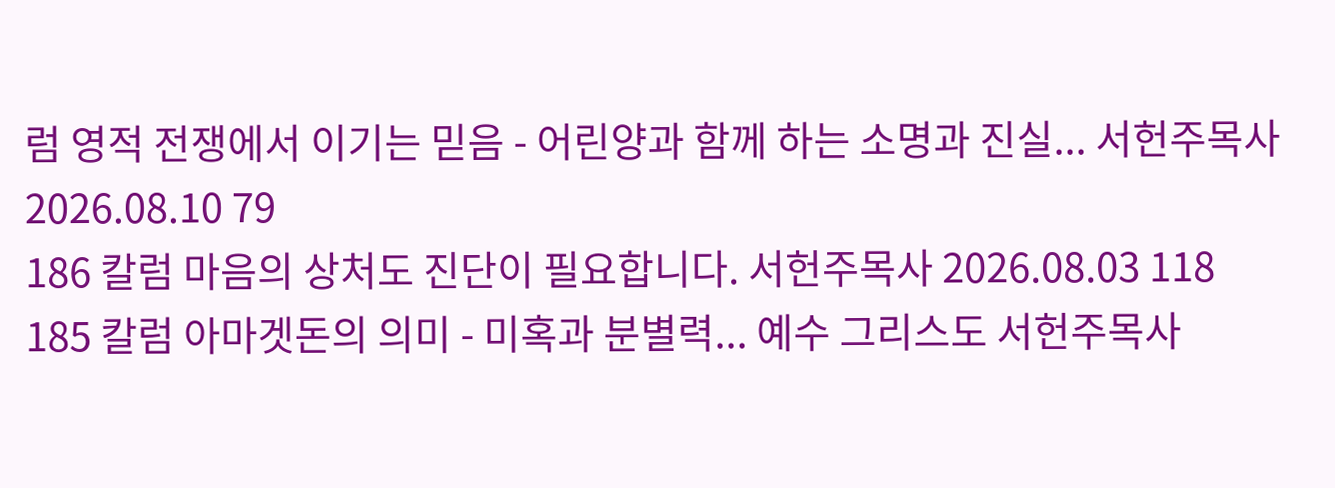럼 영적 전쟁에서 이기는 믿음 - 어린양과 함께 하는 소명과 진실... 서헌주목사 2026.08.10 79
186 칼럼 마음의 상처도 진단이 필요합니다. 서헌주목사 2026.08.03 118
185 칼럼 아마겟돈의 의미 - 미혹과 분별력... 예수 그리스도 서헌주목사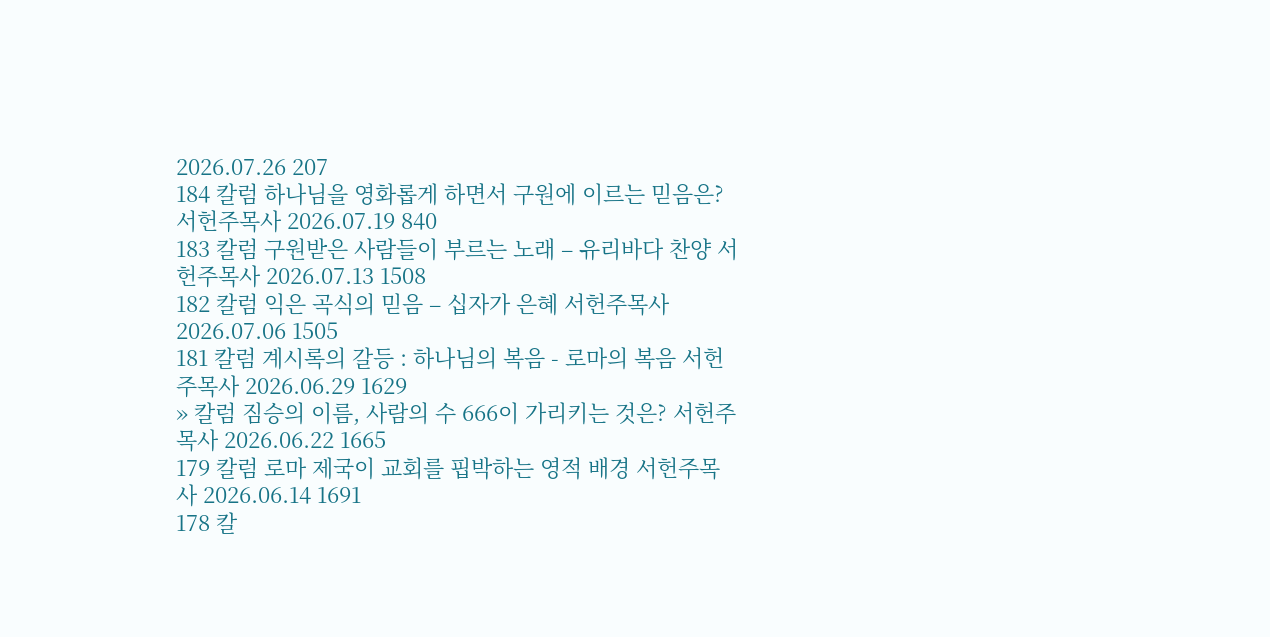2026.07.26 207
184 칼럼 하나님을 영화롭게 하면서 구원에 이르는 믿음은? 서헌주목사 2026.07.19 840
183 칼럼 구원받은 사람들이 부르는 노래 – 유리바다 찬양 서헌주목사 2026.07.13 1508
182 칼럼 익은 곡식의 믿음 – 십자가 은혜 서헌주목사 2026.07.06 1505
181 칼럼 계시록의 갈등 : 하나님의 복음 - 로마의 복음 서헌주목사 2026.06.29 1629
» 칼럼 짐승의 이름, 사람의 수 666이 가리키는 것은? 서헌주목사 2026.06.22 1665
179 칼럼 로마 제국이 교회를 핍박하는 영적 배경 서헌주목사 2026.06.14 1691
178 칼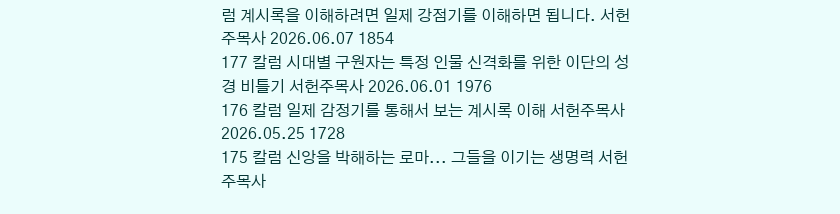럼 계시록을 이해하려면 일제 강점기를 이해하면 됩니다. 서헌주목사 2026.06.07 1854
177 칼럼 시대별 구원자는 특정 인물 신격화를 위한 이단의 성경 비틀기 서헌주목사 2026.06.01 1976
176 칼럼 일제 감정기를 통해서 보는 계시록 이해 서헌주목사 2026.05.25 1728
175 칼럼 신앙을 박해하는 로마... 그들을 이기는 생명력 서헌주목사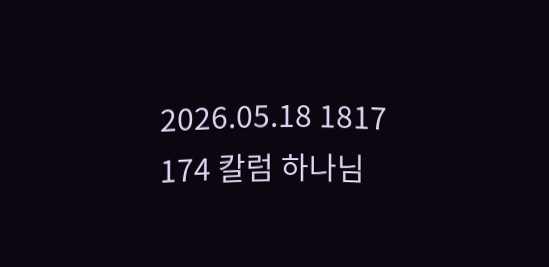2026.05.18 1817
174 칼럼 하나님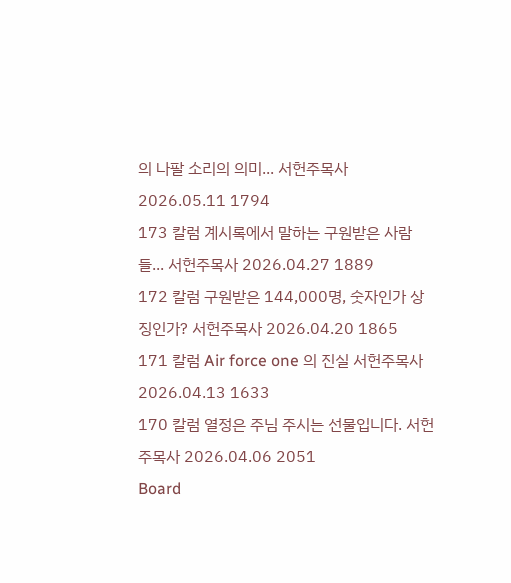의 나팔 소리의 의미... 서헌주목사 2026.05.11 1794
173 칼럼 계시록에서 말하는 구원받은 사람들... 서헌주목사 2026.04.27 1889
172 칼럼 구원받은 144,000명, 숫자인가 상징인가? 서헌주목사 2026.04.20 1865
171 칼럼 Air force one 의 진실 서헌주목사 2026.04.13 1633
170 칼럼 열정은 주님 주시는 선물입니다. 서헌주목사 2026.04.06 2051
Board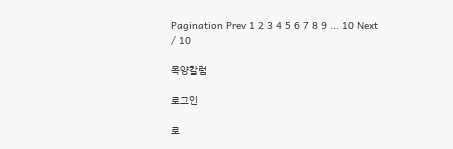Pagination Prev 1 2 3 4 5 6 7 8 9 ... 10 Next
/ 10

목양칼럼

로그인

로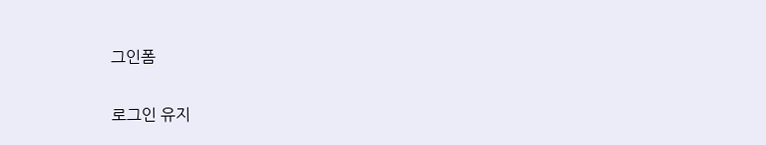그인폼

로그인 유지